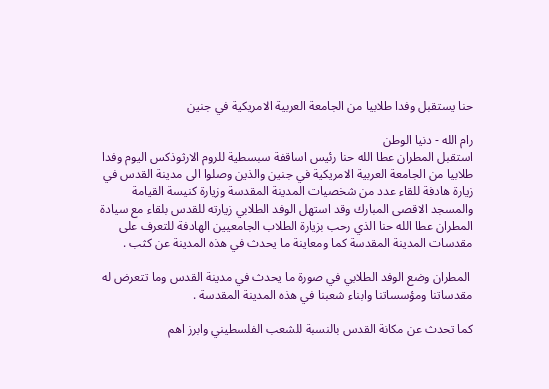حنا يستقبل وفدا طلابيا من الجامعة العربية الامريكية في جنين

رام الله - دنيا الوطن
استقبل المطران عطا الله حنا رئيس اساقفة سبسطية للروم الارثوذكس اليوم وفدا طلابيا من الجامعة العربية الامريكية في جنين والذين وصلوا الى مدينة القدس في زيارة هادفة للقاء عدد من شخصيات المدينة المقدسة وزيارة كنيسة القيامة والمسجد الاقصى المبارك وقد استهل الوفد الطلابي زيارته للقدس بلقاء مع سيادة المطران عطا الله حنا الذي رحب بزيارة الطلاب الجامعيين الهادفة للتعرف على مقدسات المدينة المقدسة كما ومعاينة ما يحدث في هذه المدينة عن كثب .

 المطران وضع الوفد الطلابي في صورة ما يحدث في مدينة القدس وما تتعرض له مقدساتنا ومؤسساتنا وابناء شعبنا في هذه المدينة المقدسة .

كما تحدث عن مكانة القدس بالنسبة للشعب الفلسطيني وابرز اهم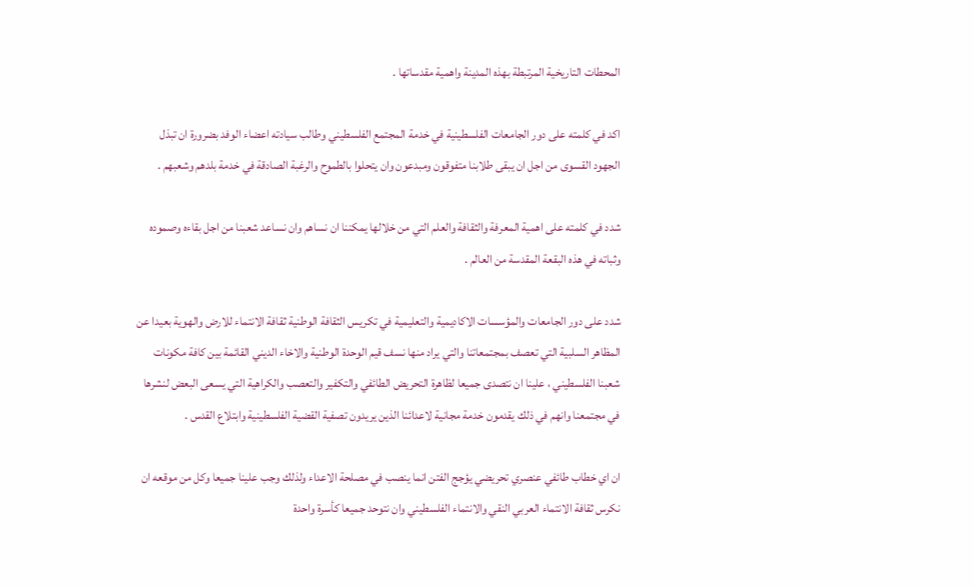المحطات التاريخية المرتبطة بهذه المدينة واهمية مقدساتها .

اكد في كلمته على دور الجامعات الفلسطينية في خدمة المجتمع الفلسطيني وطالب سيادته اعضاء الوفد بضرورة ان تبذل الجهود القسوى من اجل ان يبقى طلابنا متفوقون ومبدعون وان يتحلوا بالطموح والرغبة الصادقة في خدمة بلدهم وشعبهم .

شدد في كلمته على اهمية المعرفة والثقافة والعلم التي من خلالها يمكننا ان نساهم وان نساعد شعبنا من اجل بقاءه وصموده وثباته في هذه البقعة المقدسة من العالم .

شدد على دور الجامعات والمؤسسات الاكاديمية والتعليمية في تكريس الثقافة الوطنية ثقافة الانتماء للارض والهوية بعيدا عن المظاهر السلبية التي تعصف بمجتمعاتنا والتي يراد منها نسف قيم الوحدة الوطنية والاخاء الديني القائمة بين كافة مكونات شعبنا الفلسطيني ، علينا ان نتصدى جميعا لظاهرة التحريض الطائفي والتكفير والتعصب والكراهية التي يسعى البعض لنشرها في مجتمعنا وانهم في ذلك يقدمون خدمة مجانية لاعدائنا الذين يريدون تصفية القضية الفلسطينية وابتلاع القدس .

ان اي خطاب طائفي عنصري تحريضي يؤجج الفتن انما ينصب في مصلحة الاعداء ولذلك وجب علينا جميعا وكل من موقعه ان نكرس ثقافة الانتماء العربي النقي والانتماء الفلسطيني وان نتوحد جميعا كأسرة واحدة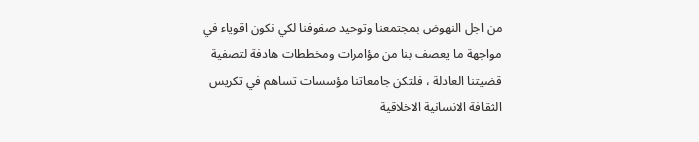من اجل النهوض بمجتمعنا وتوحيد صفوفنا لكي نكون اقوياء في مواجهة ما يعصف بنا من مؤامرات ومخططات هادفة لتصفية قضيتنا العادلة ، فلتكن جامعاتنا مؤسسات تساهم في تكريس الثقافة الانسانية الاخلاقية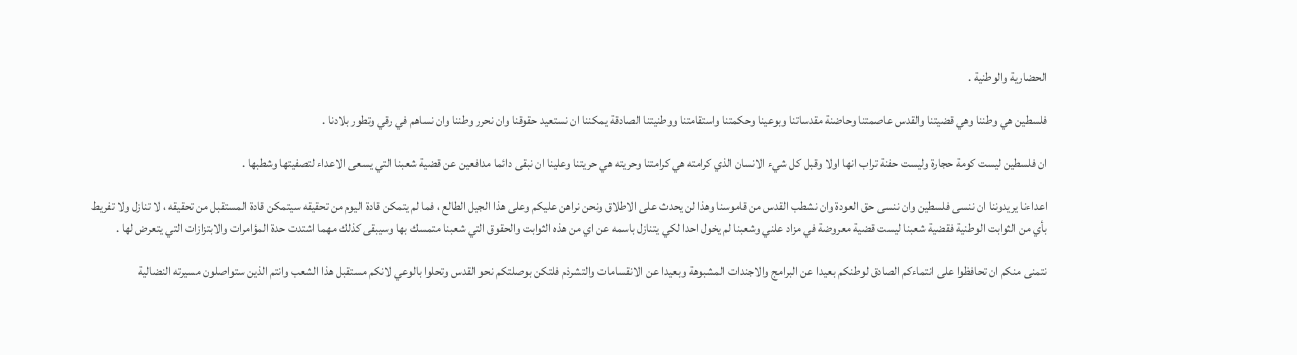الحضارية والوطنية .

فلسطين هي وطننا وهي قضيتنا والقدس عاصمتنا وحاضنة مقدساتنا وبوعينا وحكمتنا واستقامتنا ووطنيتنا الصادقة يمكننا ان نستعيد حقوقنا وان نحرر وطننا وان نساهم في رقي وتطور بلادنا .

ان فلسطين ليست كومة حجارة وليست حفنة تراب انها اولا وقبل كل شيء الانسان الذي كرامته هي كرامتنا وحريته هي حريتنا وعلينا ان نبقى دائما مدافعين عن قضية شعبنا التي يسعى الاعداء لتصفيتها وشطبها .

اعداءنا يريدوننا ان ننسى فلسطين وان ننسى حق العودة وان نشطب القدس من قاموسنا وهذا لن يحدث على الاطلاق ونحن نراهن عليكم وعلى هذا الجيل الطالع ، فما لم يتمكن قادة اليوم من تحقيقه سيتمكن قادة المستقبل من تحقيقه ، لا تنازل ولا تفريط بأي من الثوابت الوطنية فقضية شعبنا ليست قضية معروضة في مزاد علني وشعبنا لم يخول احدا لكي يتنازل باسمه عن اي من هذه الثوابت والحقوق التي شعبنا متمسك بها وسيبقى كذلك مهما اشتدت حدة المؤامرات والابتزازات التي يتعرض لها .

نتمنى منكم ان تحافظوا على انتماءكم الصادق لوطنكم بعيدا عن البرامج والاجندات المشبوهة وبعيدا عن الانقسامات والتشرذم فلتكن بوصلتكم نحو القدس وتحلوا بالوعي لانكم مستقبل هذا الشعب وانتم الذين ستواصلون مسيرته النضالية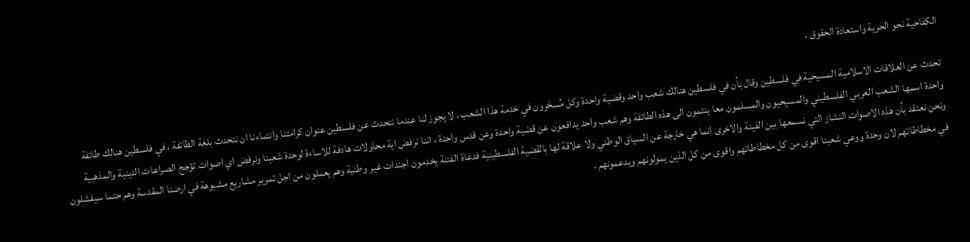الكفاحية نحو الحرية واستعادة الحقوق .

تحدث عن العلاقات الاسلامية المسيحية في فلسطين وقال بأن في فلسطين هنالك شعب واحد وقضية واحدة وكل مُسخَرون في خدمة هذا الشعب ، لا يجوز لنا عندما نتحدث عن فلسطين عنوان كرامتنا وانتماءنا ان نتحدث بلغة الطائفة ، في فلسطين هنالك طائفة واحدة اسمها الشعب العربي الفلسطيني والمسيحيون والمسلمون معا ينتمون الى هذه الطائفة وهم شعب واحد يدافعون عن قضية واحدة وعن قدس واحدة ، اننا نرفض اية محاولات هادفة للاساءة لوحدة شعبنا ونرفض اي اصوات تؤجج الصراعات الدينية والمذهبية ونحن نعتقد بأن هذه الاصوات النشاز التي نسمعها بين الفينة والاخرى انما هي خارجة عن السياق الوطني ولا علاقة لها بالقضية الفلسطينية فدعاة الفتنة يخدمون اجندات غير وطنية وهم يعملون من اجل تمرير مشاريع مشبوهة في ارضنا المقدسة وهم حتما سيفشلون في مخطاطاتهم لان وحدة ووعي شعبنا اقوى من كل مخطاطاتهم واقوى من كل الذين يمولونهم ويدعمونهم .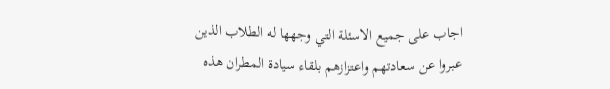اجاب على جميع الاسئلة التي وجهها له الطلاب الذين عبروا عن سعادتهم واعتزازهم بلقاء سيادة المطران هذه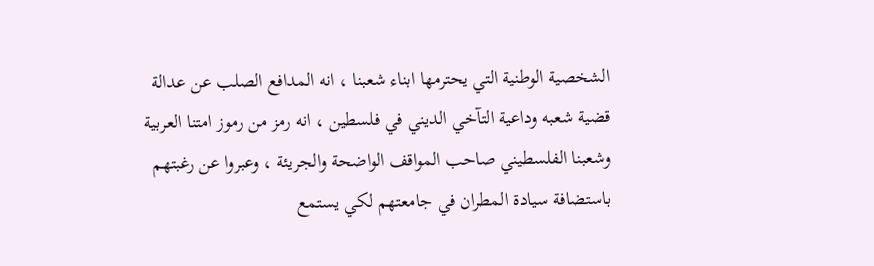الشخصية الوطنية التي يحترمها ابناء شعبنا ، انه المدافع الصلب عن عدالة قضية شعبه وداعية التآخي الديني في فلسطين ، انه رمز من رموز امتنا العربية وشعبنا الفلسطيني صاحب المواقف الواضحة والجريئة ، وعبروا عن رغبتهم باستضافة سيادة المطران في جامعتهم لكي يستمع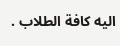اليه كافة الطلاب .